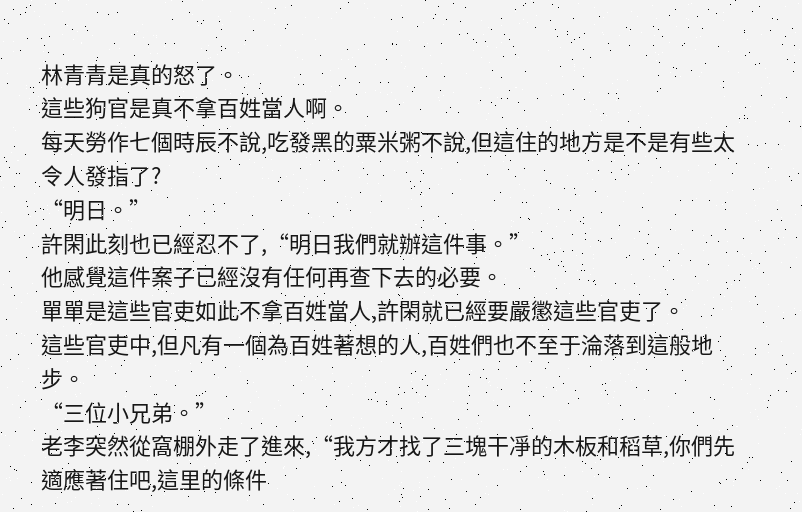林青青是真的怒了。
這些狗官是真不拿百姓當人啊。
每天勞作七個時辰不說,吃發黑的粟米粥不說,但這住的地方是不是有些太令人發指了?
“明日。”
許閑此刻也已經忍不了,“明日我們就辦這件事。”
他感覺這件案子已經沒有任何再查下去的必要。
單單是這些官吏如此不拿百姓當人,許閑就已經要嚴懲這些官吏了。
這些官吏中,但凡有一個為百姓著想的人,百姓們也不至于淪落到這般地步。
“三位小兄弟。”
老李突然從窩棚外走了進來,“我方才找了三塊干凈的木板和稻草,你們先適應著住吧,這里的條件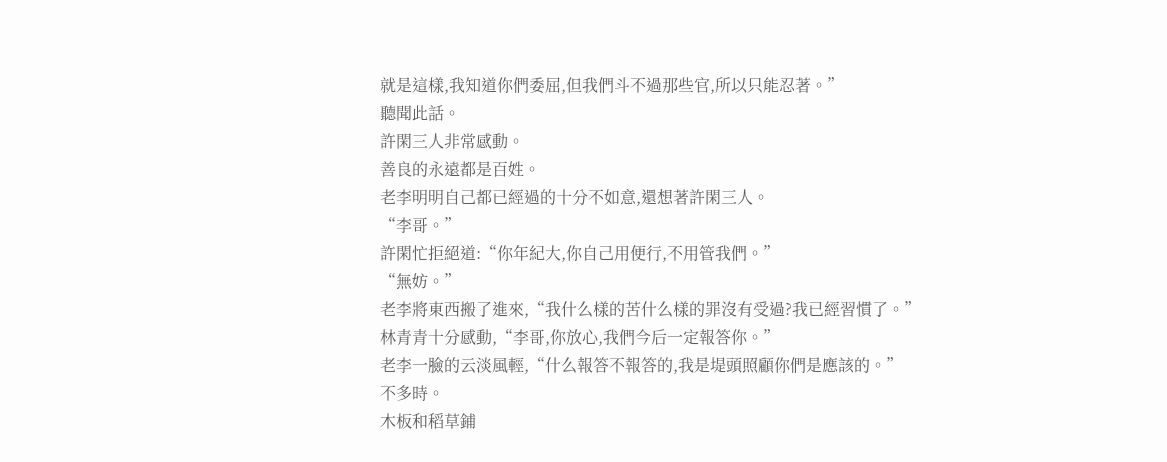就是這樣,我知道你們委屈,但我們斗不過那些官,所以只能忍著。”
聽聞此話。
許閑三人非常感動。
善良的永遠都是百姓。
老李明明自己都已經過的十分不如意,還想著許閑三人。
“李哥。”
許閑忙拒絕道:“你年紀大,你自己用便行,不用管我們。”
“無妨。”
老李將東西搬了進來,“我什么樣的苦什么樣的罪沒有受過?我已經習慣了。”
林青青十分感動,“李哥,你放心,我們今后一定報答你。”
老李一臉的云淡風輕,“什么報答不報答的,我是堤頭照顧你們是應該的。”
不多時。
木板和稻草鋪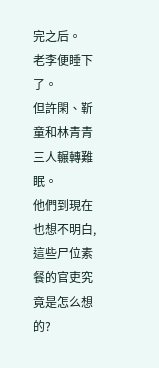完之后。
老李便睡下了。
但許閑、靳童和林青青三人輾轉難眠。
他們到現在也想不明白,這些尸位素餐的官吏究竟是怎么想的?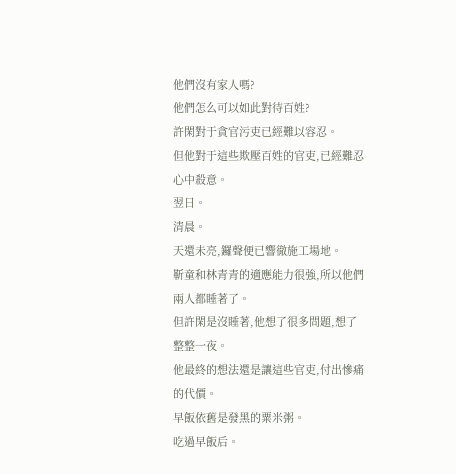他們沒有家人嗎?
他們怎么可以如此對待百姓?
許閑對于貪官污吏已經難以容忍。
但他對于這些欺壓百姓的官吏,已經難忍心中殺意。
翌日。
清晨。
天還未亮,鑼聲便已響徹施工場地。
靳童和林青青的適應能力很強,所以他們兩人都睡著了。
但許閑是沒睡著,他想了很多問題,想了整整一夜。
他最終的想法還是讓這些官吏,付出慘痛的代價。
早飯依舊是發黑的粟米粥。
吃過早飯后。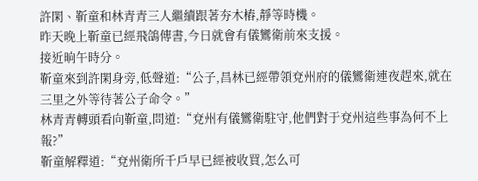許閑、靳童和林青青三人繼續跟著夯木樁,靜等時機。
昨天晚上靳童已經飛鴿傳書,今日就會有儀鸞衛前來支援。
接近晌午時分。
靳童來到許閑身旁,低聲道:“公子,昌林已經帶領兗州府的儀鸞衛連夜趕來,就在三里之外等待著公子命令。”
林青青轉頭看向靳童,問道:“兗州有儀鸞衛駐守,他們對于兗州這些事為何不上報?”
靳童解釋道:“兗州衛所千戶早已經被收買,怎么可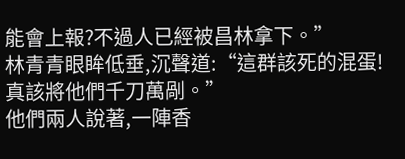能會上報?不過人已經被昌林拿下。”
林青青眼眸低垂,沉聲道:“這群該死的混蛋!真該將他們千刀萬剮。”
他們兩人說著,一陣香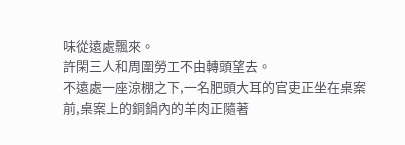味從遠處飄來。
許閑三人和周圍勞工不由轉頭望去。
不遠處一座涼棚之下,一名肥頭大耳的官吏正坐在桌案前,桌案上的銅鍋內的羊肉正隨著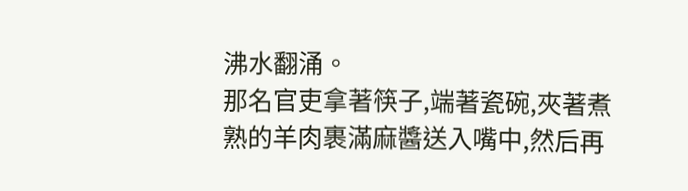沸水翻涌。
那名官吏拿著筷子,端著瓷碗,夾著煮熟的羊肉裹滿麻醬送入嘴中,然后再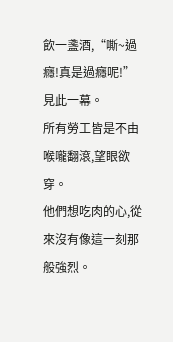飲一盞酒,“嘶~過癮!真是過癮呢!”
見此一幕。
所有勞工皆是不由喉嚨翻滾,望眼欲穿。
他們想吃肉的心,從來沒有像這一刻那般強烈。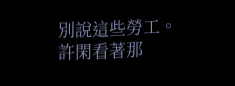別說這些勞工。
許閑看著那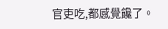官吏吃,都感覺饞了。